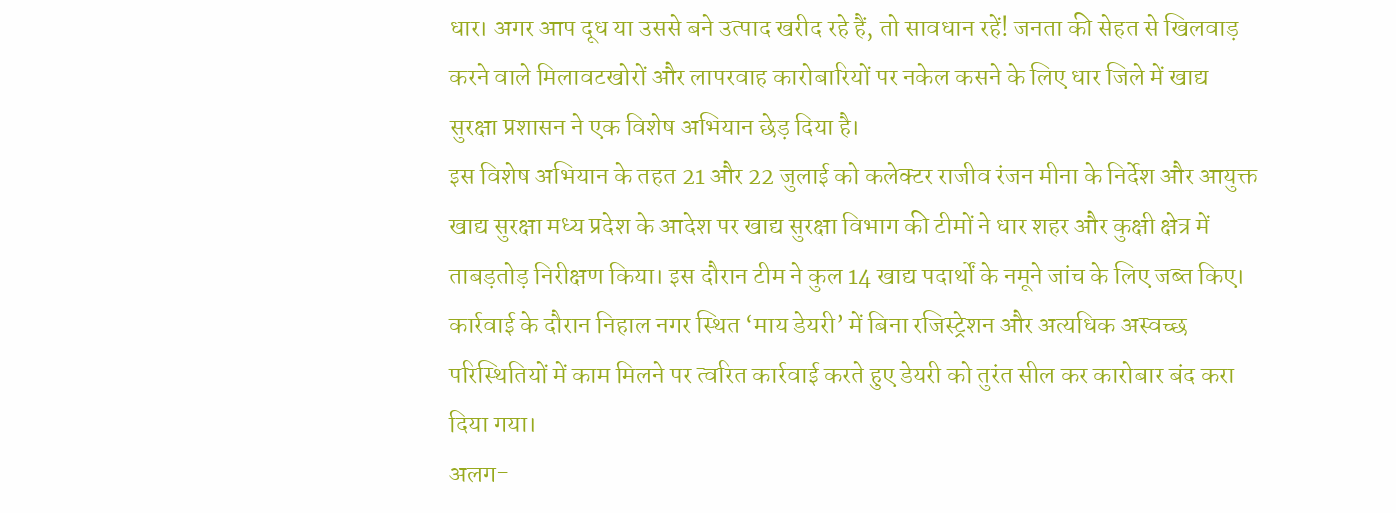धार। अगर आप दूध या उससे बने उत्पाद खरीद रहे हैं, तो सावधान रहें! जनता की सेहत से खिलवाड़ करने वाले मिलावटखोरों और लापरवाह कारोबारियों पर नकेल कसने के लिए धार जिले में खाद्य सुरक्षा प्रशासन ने एक विशेष अभियान छेड़ दिया है।
इस विशेष अभियान के तहत 21 और 22 जुलाई को कलेक्टर राजीव रंजन मीना के निर्देश और आयुक्त खाद्य सुरक्षा मध्य प्रदेश के आदेश पर खाद्य सुरक्षा विभाग की टीमों ने धार शहर और कुक्षी क्षेत्र में ताबड़तोड़ निरीक्षण किया। इस दौरान टीम ने कुल 14 खाद्य पदार्थों के नमूने जांच के लिए जब्त किए। कार्रवाई के दौरान निहाल नगर स्थित ‘माय डेयरी’ में बिना रजिस्ट्रेशन और अत्यधिक अस्वच्छ परिस्थितियों में काम मिलने पर त्वरित कार्रवाई करते हुए डेयरी को तुरंत सील कर कारोबार बंद करा दिया गया।
अलग-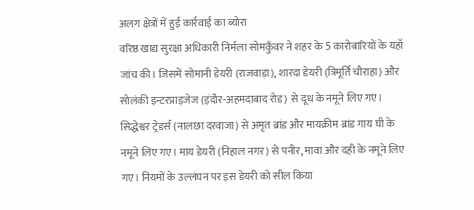अलग क्षेत्रों में हुई कार्रवाई का ब्योरा
वरिष्ठ खाद्य सुरक्षा अधिकारी निर्मला सोमकुँवर ने शहर के 5 कारोबारियों के यहाँ जांच की। जिसमें सोमानी डेयरी (राजवाड़ा), शारदा डेयरी (त्रिमूर्ति चौराहा) और सोलंकी इन्टरप्राइजेज (इंदौर-अहमदाबाद रोड) से दूध के नमूने लिए गए। सिद्धेश्वर ट्रेडर्स (नालछा दरवाजा) से अमृत ब्रांड और मायक्रीम ब्रांड गाय घी के नमूने लिए गए। माय डेयरी (निहाल नगर) से पनीर, मावा और दही के नमूने लिए गए। नियमों के उल्लंघन पर इस डेयरी को सील किया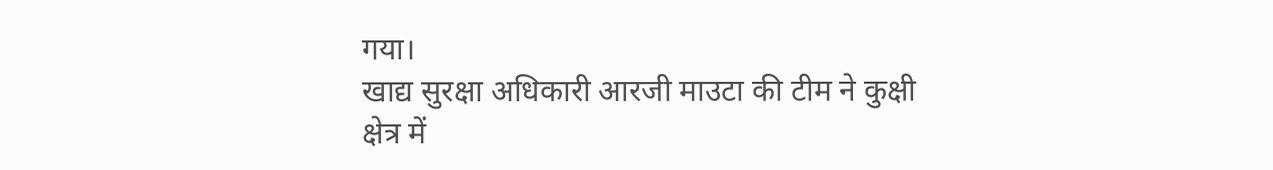गया।
खाद्य सुरक्षा अधिकारी आरजी माउटा की टीम ने कुक्षी क्षेत्र में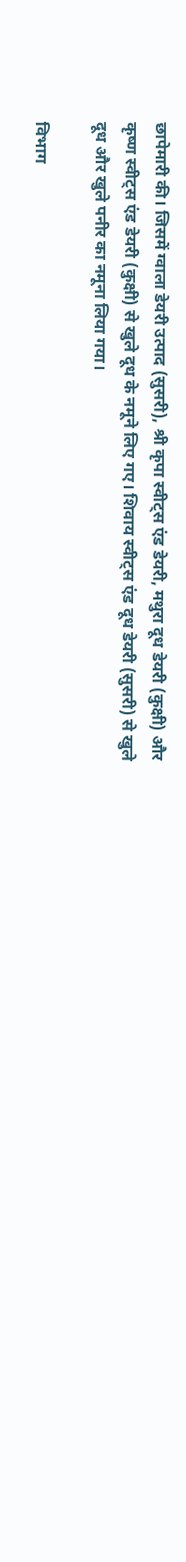छापेमारी की। जिसमें ग्वाला डेयरी उत्पाद (सुसरी), श्री कृपा स्वीट्स एंड डेयरी, मथुरा दूध डेयरी (कुक्षी) और कृष्ण स्वीट्स एंड डेयरी (कुक्षी) से खुले दूध के नमूने लिए गए। शिवाय स्वीट्स एंड दूध डेयरी (सुसरी) से खुले दूध और खुले पनीर का नमूना लिया गया।

विभाग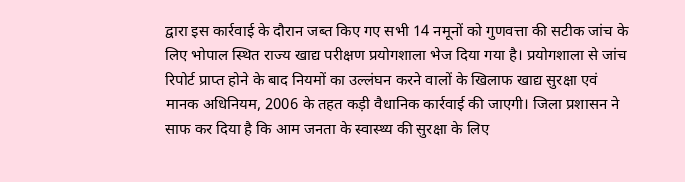द्वारा इस कार्रवाई के दौरान जब्त किए गए सभी 14 नमूनों को गुणवत्ता की सटीक जांच के लिए भोपाल स्थित राज्य खाद्य परीक्षण प्रयोगशाला भेज दिया गया है। प्रयोगशाला से जांच रिपोर्ट प्राप्त होने के बाद नियमों का उल्लंघन करने वालों के खिलाफ खाद्य सुरक्षा एवं मानक अधिनियम, 2006 के तहत कड़ी वैधानिक कार्रवाई की जाएगी। जिला प्रशासन ने साफ कर दिया है कि आम जनता के स्वास्थ्य की सुरक्षा के लिए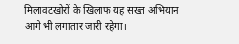मिलावटखोरों के खिलाफ यह सख्त अभियान आगे भी लगातार जारी रहेगा।